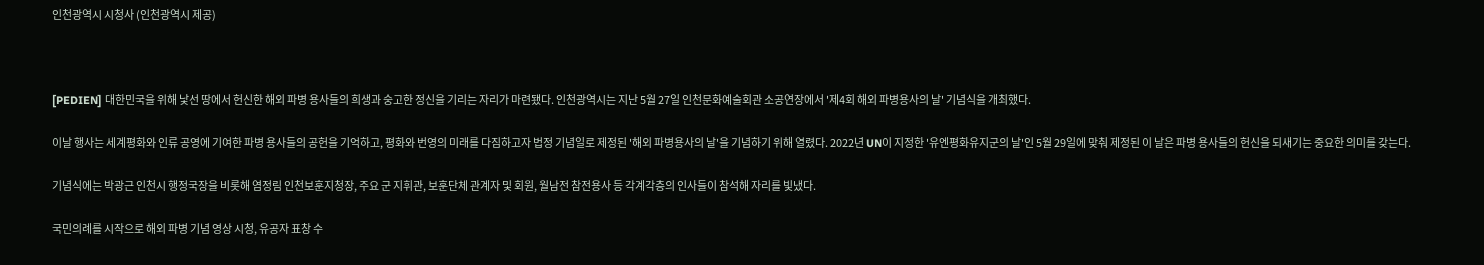인천광역시 시청사 (인천광역시 제공)



[PEDIEN] 대한민국을 위해 낯선 땅에서 헌신한 해외 파병 용사들의 희생과 숭고한 정신을 기리는 자리가 마련됐다. 인천광역시는 지난 5월 27일 인천문화예술회관 소공연장에서 '제4회 해외 파병용사의 날' 기념식을 개최했다.

이날 행사는 세계평화와 인류 공영에 기여한 파병 용사들의 공헌을 기억하고, 평화와 번영의 미래를 다짐하고자 법정 기념일로 제정된 '해외 파병용사의 날'을 기념하기 위해 열렸다. 2022년 UN이 지정한 '유엔평화유지군의 날'인 5월 29일에 맞춰 제정된 이 날은 파병 용사들의 헌신을 되새기는 중요한 의미를 갖는다.

기념식에는 박광근 인천시 행정국장을 비롯해 염정림 인천보훈지청장, 주요 군 지휘관, 보훈단체 관계자 및 회원, 월남전 참전용사 등 각계각층의 인사들이 참석해 자리를 빛냈다.

국민의례를 시작으로 해외 파병 기념 영상 시청, 유공자 표창 수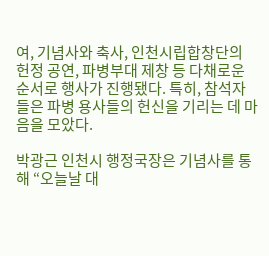여, 기념사와 축사, 인천시립합창단의 헌정 공연, 파병부대 제창 등 다채로운 순서로 행사가 진행됐다. 특히, 참석자들은 파병 용사들의 헌신을 기리는 데 마음을 모았다.

박광근 인천시 행정국장은 기념사를 통해 “오늘날 대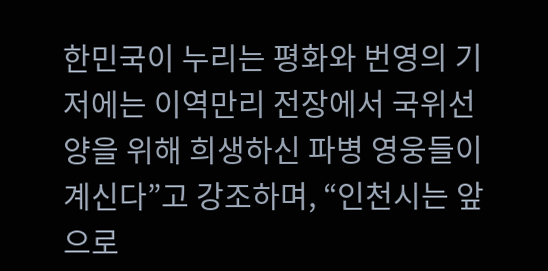한민국이 누리는 평화와 번영의 기저에는 이역만리 전장에서 국위선양을 위해 희생하신 파병 영웅들이 계신다”고 강조하며, “인천시는 앞으로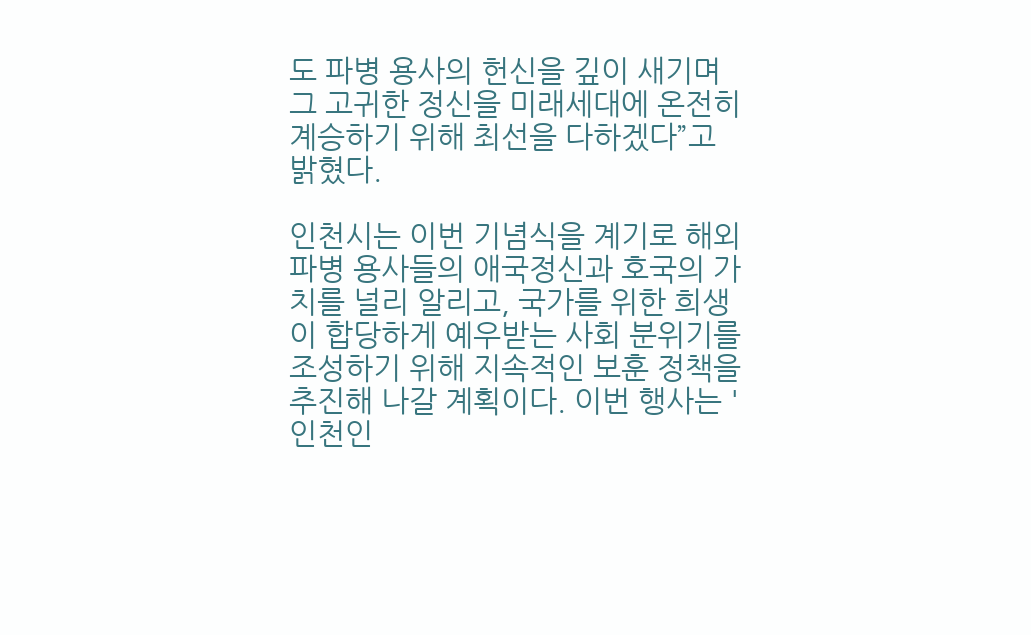도 파병 용사의 헌신을 깊이 새기며 그 고귀한 정신을 미래세대에 온전히 계승하기 위해 최선을 다하겠다”고 밝혔다.

인천시는 이번 기념식을 계기로 해외 파병 용사들의 애국정신과 호국의 가치를 널리 알리고, 국가를 위한 희생이 합당하게 예우받는 사회 분위기를 조성하기 위해 지속적인 보훈 정책을 추진해 나갈 계획이다. 이번 행사는 '인천인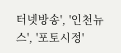터넷방송', '인천뉴스', '포토시정'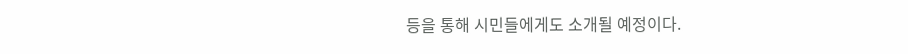등을 통해 시민들에게도 소개될 예정이다.